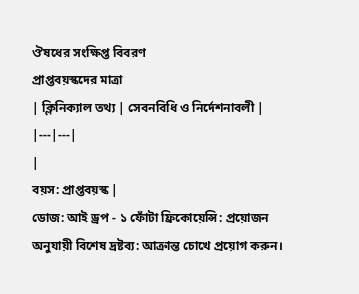ঔষধের সংক্ষিপ্ত বিবরণ
প্রাপ্তবয়স্কদের মাত্রা
| ক্লিনিক্যাল তথ্য | সেবনবিধি ও নির্দেশনাবলী |
|---|---|
|
বয়স: প্রাপ্তবয়স্ক |
ডোজ: আই ড্রপ - ১ ফোঁটা ফ্রিকোয়েন্সি: প্রয়োজন অনুযায়ী বিশেষ দ্রষ্টব্য: আক্রান্ত চোখে প্রয়োগ করুন।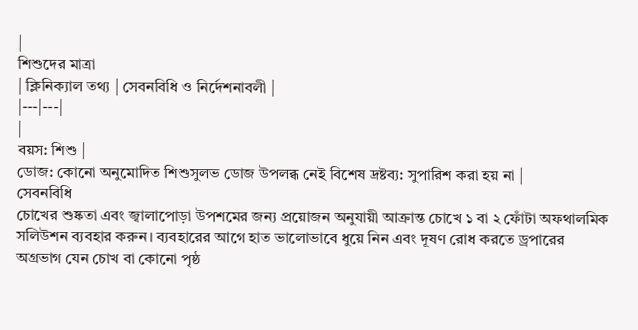|
শিশুদের মাত্রা
| ক্লিনিক্যাল তথ্য | সেবনবিধি ও নির্দেশনাবলী |
|---|---|
|
বয়স: শিশু |
ডোজ: কোনো অনুমোদিত শিশুসুলভ ডোজ উপলব্ধ নেই বিশেষ দ্রষ্টব্য: সুপারিশ করা হয় না |
সেবনবিধি
চোখের শুষ্কতা এবং জ্বালাপোড়া উপশমের জন্য প্রয়োজন অনুযায়ী আক্রান্ত চোখে ১ বা ২ ফোঁটা অফথালমিক সলিউশন ব্যবহার করুন। ব্যবহারের আগে হাত ভালোভাবে ধুয়ে নিন এবং দূষণ রোধ করতে ড্রপারের অগ্রভাগ যেন চোখ বা কোনো পৃষ্ঠ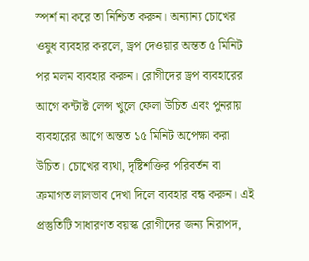স্পর্শ না করে তা নিশ্চিত করুন। অন্যান্য চোখের ওষুধ ব্যবহার করলে, ড্রপ দেওয়ার অন্তত ৫ মিনিট পর মলম ব্যবহার করুন। রোগীদের ড্রপ ব্যবহারের আগে কন্টাক্ট লেন্স খুলে ফেলা উচিত এবং পুনরায় ব্যবহারের আগে অন্তত ১৫ মিনিট অপেক্ষা করা উচিত। চোখের ব্যথা, দৃষ্টিশক্তির পরিবর্তন বা ক্রমাগত লালভাব দেখা দিলে ব্যবহার বন্ধ করুন। এই প্রস্তুতিটি সাধারণত বয়স্ক রোগীদের জন্য নিরাপদ,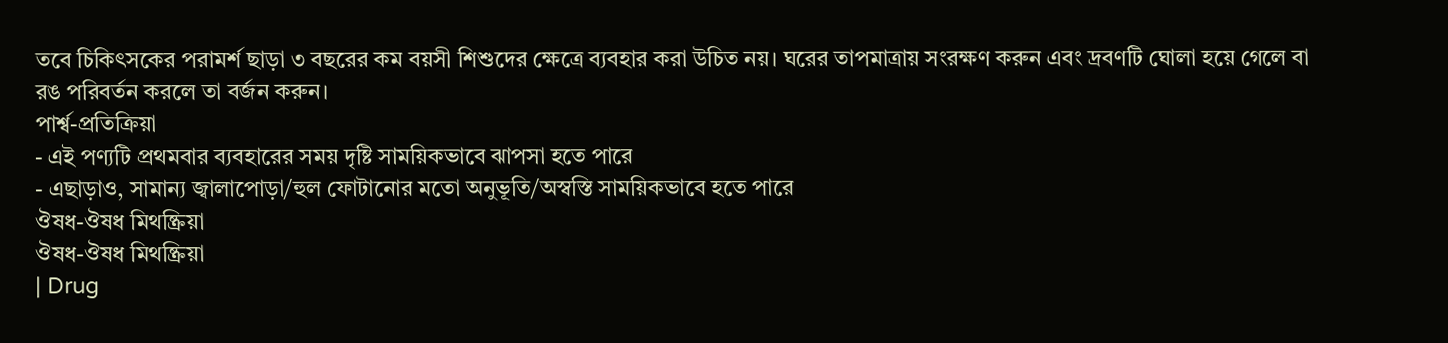তবে চিকিৎসকের পরামর্শ ছাড়া ৩ বছরের কম বয়সী শিশুদের ক্ষেত্রে ব্যবহার করা উচিত নয়। ঘরের তাপমাত্রায় সংরক্ষণ করুন এবং দ্রবণটি ঘোলা হয়ে গেলে বা রঙ পরিবর্তন করলে তা বর্জন করুন।
পার্শ্ব-প্রতিক্রিয়া
- এই পণ্যটি প্রথমবার ব্যবহারের সময় দৃষ্টি সাময়িকভাবে ঝাপসা হতে পারে
- এছাড়াও, সামান্য জ্বালাপোড়া/হুল ফোটানোর মতো অনুভূতি/অস্বস্তি সাময়িকভাবে হতে পারে
ঔষধ-ঔষধ মিথষ্ক্রিয়া
ঔষধ-ঔষধ মিথষ্ক্রিয়া
| Drug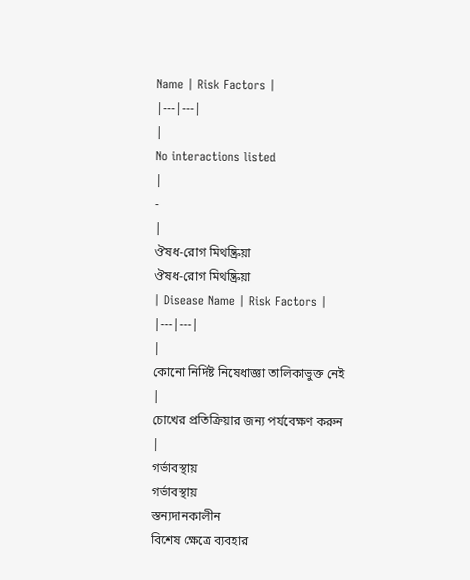Name | Risk Factors |
|---|---|
|
No interactions listed
|
-
|
ঔষধ-রোগ মিথষ্ক্রিয়া
ঔষধ-রোগ মিথষ্ক্রিয়া
| Disease Name | Risk Factors |
|---|---|
|
কোনো নির্দিষ্ট নিষেধাজ্ঞা তালিকাভুক্ত নেই
|
চোখের প্রতিক্রিয়ার জন্য পর্যবেক্ষণ করুন
|
গর্ভাবস্থায়
গর্ভাবস্থায়
স্তন্যদানকালীন
বিশেষ ক্ষেত্রে ব্যবহার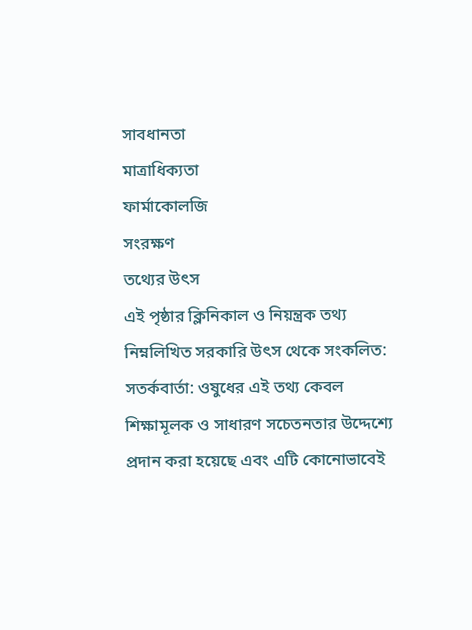সাবধানতা
মাত্রাধিক্যতা
ফার্মাকোলজি
সংরক্ষণ
তথ্যের উৎস
এই পৃষ্ঠার ক্লিনিকাল ও নিয়ন্ত্রক তথ্য নিম্নলিখিত সরকারি উৎস থেকে সংকলিত:
সতর্কবার্তা: ওষুধের এই তথ্য কেবল শিক্ষামূলক ও সাধারণ সচেতনতার উদ্দেশ্যে প্রদান করা হয়েছে এবং এটি কোনোভাবেই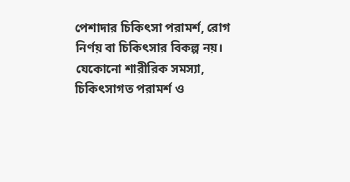পেশাদার চিকিৎসা পরামর্শ, রোগ নির্ণয় বা চিকিৎসার বিকল্প নয়। যেকোনো শারীরিক সমস্যা, চিকিৎসাগত পরামর্শ ও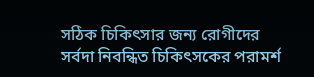সঠিক চিকিৎসার জন্য রোগীদের সর্বদা নিবন্ধিত চিকিৎসকের পরামর্শ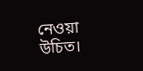নেওয়া উচিত।